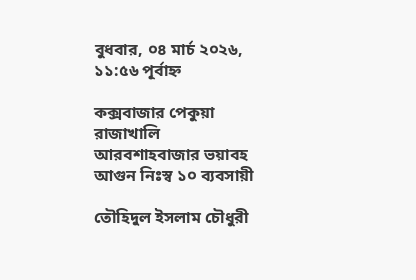বুধবার, ০৪ মার্চ ২০২৬, ১১:৫৬ পূর্বাহ্ন

কক্সবাজার পেকুয়া রাজাখালি আরবশাহবাজার ভয়াবহ আগুন নিঃস্ব ১০ ব্যবসায়ী

তৌহিদুল ইসলাম চৌধুরী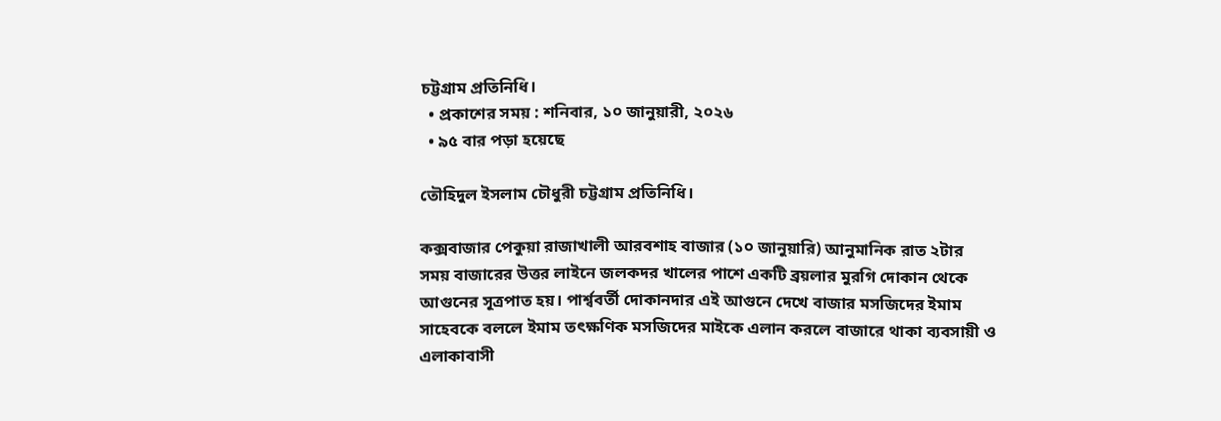চট্টগ্রাম প্রতিনিধি।
  • প্রকাশের সময় : শনিবার, ১০ জানুয়ারী, ২০২৬
  • ৯৫ বার পড়া হয়েছে

তৌহিদুল ইসলাম চৌধুরী চট্টগ্রাম প্রতিনিধি।

কক্সবাজার পেকুয়া রাজাখালী আরবশাহ বাজার (১০ জানুয়ারি) আনুমানিক রাত ২টার সময় বাজারের উত্তর লাইনে জলকদর খালের পাশে একটি ব্রয়লার মুরগি দোকান থেকে আগুনের সূত্রপাত হয়। পার্শ্ববর্তী দোকানদার এই আগুনে দেখে বাজার মসজিদের ইমাম সাহেবকে বললে ইমাম তৎক্ষণিক মসজিদের মাইকে এলান করলে বাজারে থাকা ব্যবসায়ী ও এলাকাবাসী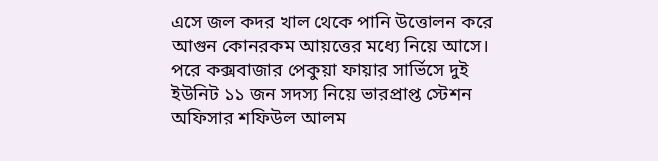এসে জল কদর খাল থেকে পানি উত্তোলন করে আগুন কোনরকম আয়ত্তের মধ্যে নিয়ে আসে। পরে কক্সবাজার পেকুয়া ফায়ার সার্ভিসে দুই ইউনিট ১১ জন সদস্য নিয়ে ভারপ্রাপ্ত স্টেশন অফিসার শফিউল আলম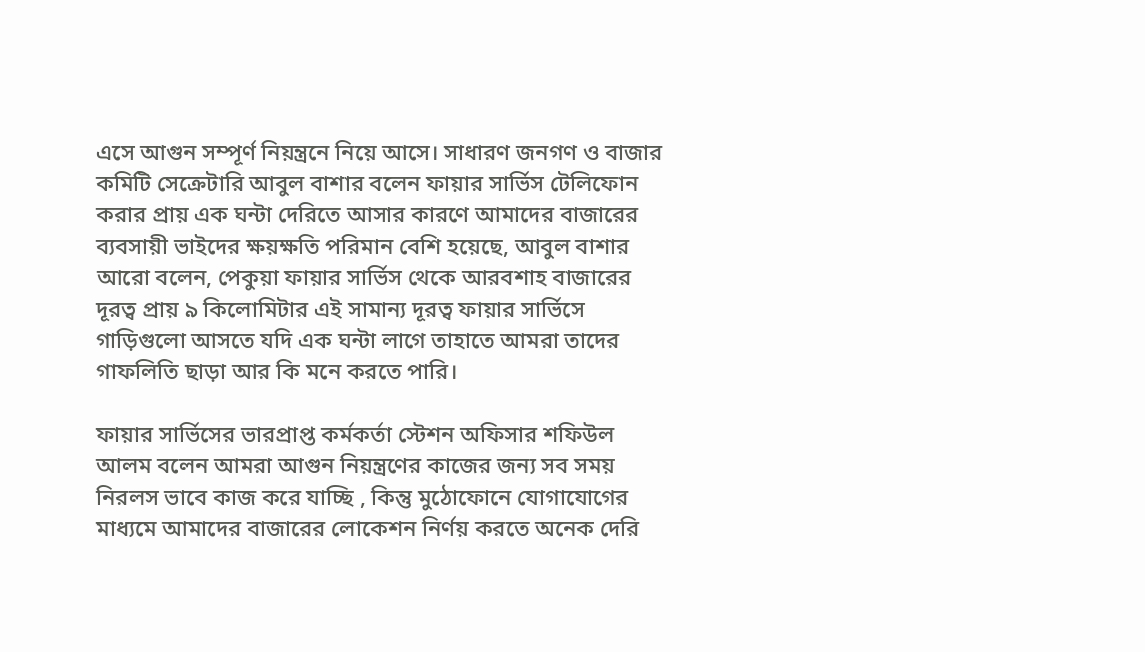এসে আগুন সম্পূর্ণ নিয়ন্ত্রনে নিয়ে আসে। সাধারণ জনগণ ও বাজার কমিটি সেক্রেটারি আবুল বাশার বলেন ফায়ার সার্ভিস টেলিফোন করার প্রায় এক ঘন্টা দেরিতে আসার কারণে আমাদের বাজারের ব্যবসায়ী ভাইদের ক্ষয়ক্ষতি পরিমান বেশি হয়েছে, আবুল বাশার আরো বলেন, পেকুয়া ফায়ার সার্ভিস থেকে আরবশাহ বাজারের দূরত্ব প্রায় ৯ কিলোমিটার এই সামান্য দূরত্ব ফায়ার সার্ভিসে গাড়িগুলো আসতে যদি এক ঘন্টা লাগে তাহাতে আমরা তাদের গাফলিতি ছাড়া আর কি মনে করতে পারি।

ফায়ার সার্ভিসের ভারপ্রাপ্ত কর্মকর্তা স্টেশন অফিসার শফিউল আলম বলেন আমরা আগুন নিয়ন্ত্রণের কাজের জন্য সব সময় নিরলস ভাবে কাজ করে যাচ্ছি , কিন্তু মুঠোফোনে যোগাযোগের মাধ্যমে আমাদের বাজারের লোকেশন নির্ণয় করতে অনেক দেরি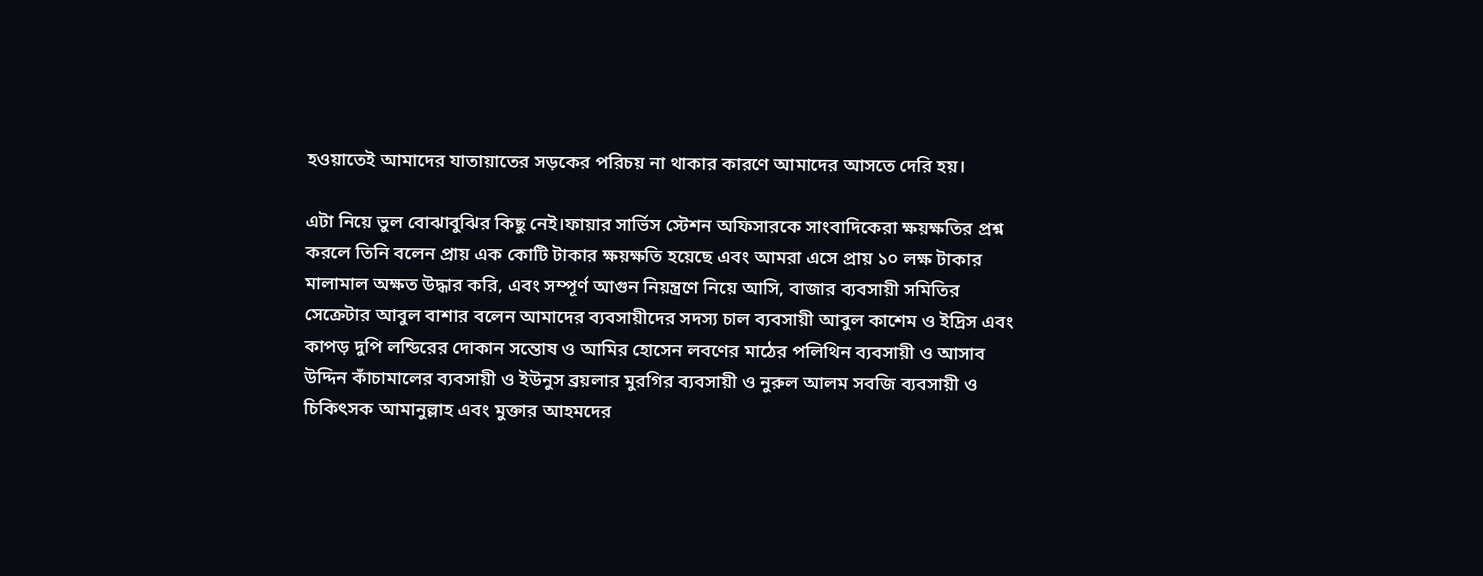হওয়াতেই আমাদের যাতায়াতের সড়কের পরিচয় না থাকার কারণে আমাদের আসতে দেরি হয়।

এটা নিয়ে ভুল বোঝাবুঝির কিছু নেই।ফায়ার সার্ভিস স্টেশন অফিসারকে সাংবাদিকেরা ক্ষয়ক্ষতির প্রশ্ন করলে তিনি বলেন প্রায় এক কোটি টাকার ক্ষয়ক্ষতি হয়েছে এবং আমরা এসে প্রায় ১০ লক্ষ টাকার মালামাল অক্ষত উদ্ধার করি, এবং সম্পূর্ণ আগুন নিয়ন্ত্রণে নিয়ে আসি, বাজার ব্যবসায়ী সমিতির সেক্রেটার আবুল বাশার বলেন আমাদের ব্যবসায়ীদের সদস্য চাল ব্যবসায়ী আবুল কাশেম ও ইদ্রিস এবং কাপড় দুপি লন্ডিরের দোকান সন্তোষ ও আমির হোসেন লবণের মাঠের পলিথিন ব্যবসায়ী ও আসাব উদ্দিন কাঁচামালের ব্যবসায়ী ও ইউনুস ব্রয়লার মুরগির ব্যবসায়ী ও নুরুল আলম সবজি ব্যবসায়ী ও চিকিৎসক আমানুল্লাহ এবং মুক্তার আহমদের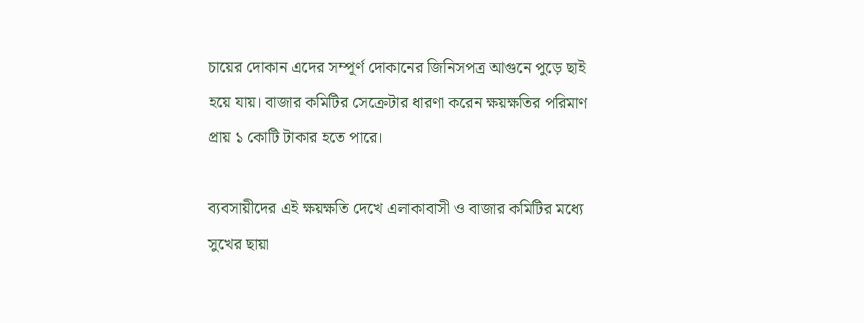চায়ের দোকান এদের সম্পূর্ণ দোকানের জিনিসপত্র আগুনে পুড়ে ছাই হয়ে যায়। বাজার কমিটির সেক্রেটার ধারণা করেন ক্ষয়ক্ষতির পরিমাণ প্রায় ১ কোটি টাকার হতে পারে।

ব্যবসায়ীদের এই ক্ষয়ক্ষতি দেখে এলাকাবাসী ও বাজার কমিটির মধ্যে সুখের ছায়া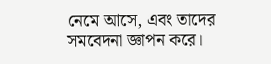নেমে আসে, এবং তাদের সমবেদনা জ্ঞাপন করে।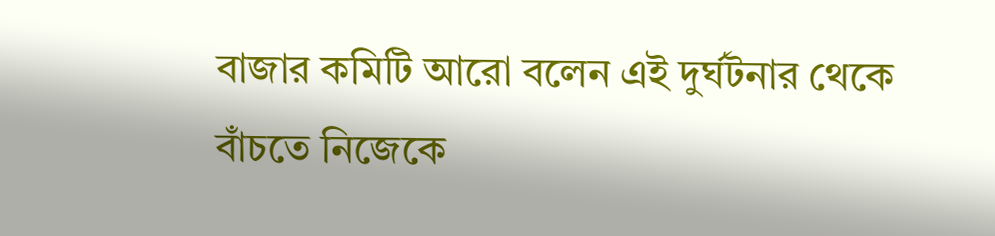বাজার কমিটি আরো বলেন এই দুর্ঘটনার থেকে বাঁচতে নিজেকে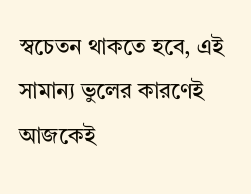স্বচেতন থাকতে হবে, এই সামান্য ভুলের কারণেই আজকেই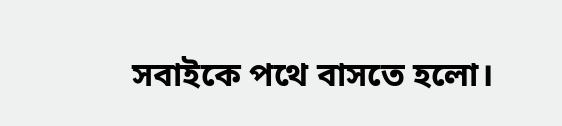সবাইকে পথে বাসতে হলো।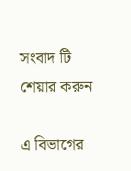সংবাদ টি শেয়ার করুন

এ বিভাগের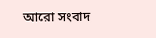আরো সংবাদ